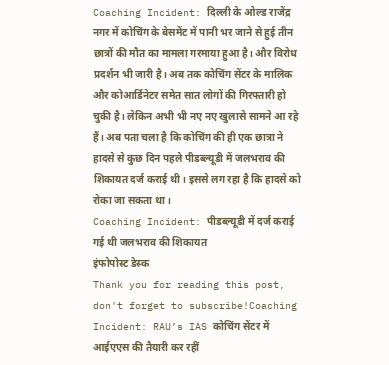Coaching Incident: दिल्ली के ओल्ड राजेंद्र नगर में कोचिंग के बेसमेंट में पानी भर जाने से हुई तीन छात्रों की मौत का मामला गरमाया हुआ है। और विरोध प्रदर्शन भी जारी है। अब तक कोचिंग सेंटर के मालिक और कोआर्डिनेटर समेत सात लोगों की गिरफ्तारी हो चुकी है। लेकिन अभी भी नए नए खुलासे सामने आ रहे हैं। अब पता चला है कि कोचिंग की ही एक छात्रा ने हादसे से कुछ दिन पहले पीडब्ल्यूडी में जलभराव की शिकायत दर्ज कराई थी। इससे लग रहा है कि हादसे को रोका जा सकता था।
Coaching Incident: पीडब्ल्यूडी में दर्ज कराई गई थी जलभराव की शिकायत
इंफोपोस्ट डेस्क
Thank you for reading this post, don't forget to subscribe!Coaching Incident: RAU’s IAS कोचिंग सेंटर में आईएएस की तैयारी कर रहीं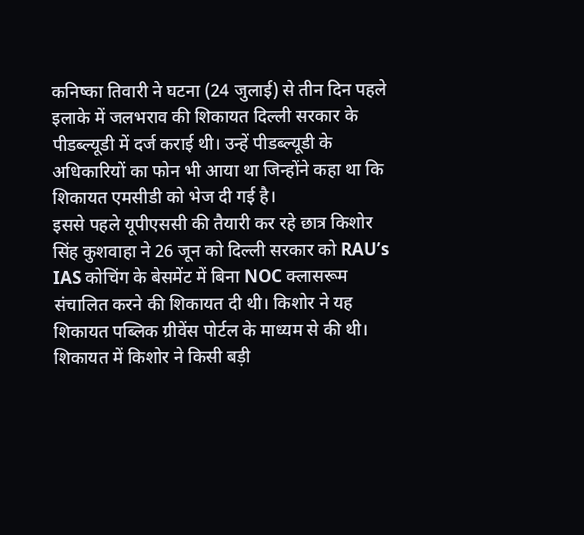कनिष्का तिवारी ने घटना (24 जुलाई) से तीन दिन पहले इलाके में जलभराव की शिकायत दिल्ली सरकार के पीडब्ल्यूडी में दर्ज कराई थी। उन्हें पीडब्ल्यूडी के अधिकारियों का फोन भी आया था जिन्होंने कहा था कि शिकायत एमसीडी को भेज दी गई है।
इससे पहले यूपीएससी की तैयारी कर रहे छात्र किशोर सिंह कुशवाहा ने 26 जून को दिल्ली सरकार को RAU’s IAS कोचिंग के बेसमेंट में बिना NOC क्लासरूम संचालित करने की शिकायत दी थी। किशोर ने यह शिकायत पब्लिक ग्रीवेंस पोर्टल के माध्यम से की थी। शिकायत में किशोर ने किसी बड़ी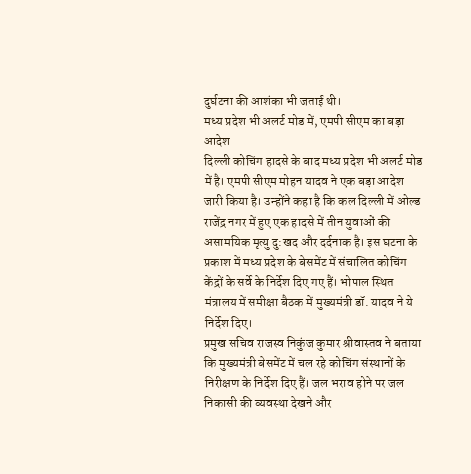दुर्घटना की आशंका भी जताई थी।
मध्य प्रदेश भी अलर्ट मोड में, एमपी सीएम का बड़ा आदेश
दिल्ली कोचिंग हादसे के बाद मध्य प्रदेश भी अलर्ट मोड में है। एमपी सीएम मोहन यादव ने एक बड़ा आदेश जारी किया है। उन्होंने कहा है कि कल दिल्ली में ओल्ड राजेंद्र नगर में हुए एक हादसे में तीन युवाओं की असामयिक मृत्यु दु:खद और दर्दनाक है। इस घटना के प्रकाश में मध्य प्रदेश के बेसमेंट में संचालित कोचिंग केंद्रों के सर्वे के निर्देश दिए गए हैं। भोपाल स्थित मंत्रालय में समीक्षा बैठक में मुख्यमंत्री डॉ. यादव ने ये निर्देश दिए।
प्रमुख सचिव राजस्व निकुंज कुमार श्रीवास्तव ने बताया कि मुख्यमंत्री बेसमेंट में चल रहे कोचिंग संस्थानों के निरीक्षण के निर्देश दिए हैं। जल भराव होने पर जल निकासी की व्यवस्था देखने और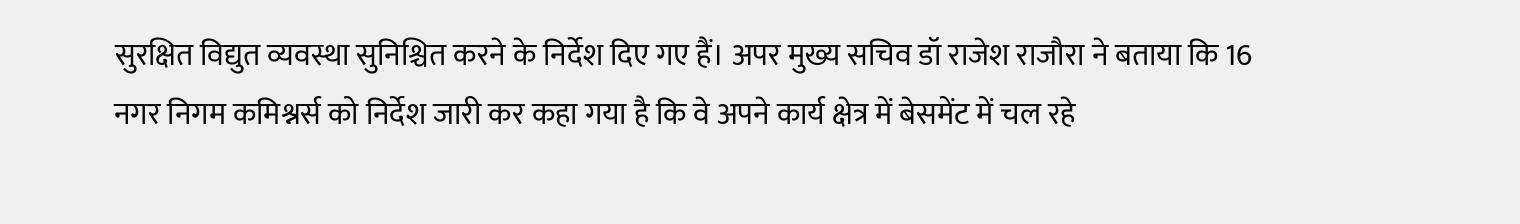सुरक्षित विद्युत व्यवस्था सुनिश्चित करने के निर्देश दिए गए हैं। अपर मुख्य सचिव डॉ राजेश राजौरा ने बताया कि 16 नगर निगम कमिश्नर्स को निर्देश जारी कर कहा गया है कि वे अपने कार्य क्षेत्र में बेसमेंट में चल रहे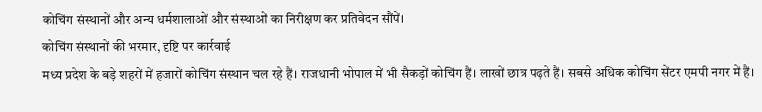कोचिंग संस्थानों और अन्य धर्मशालाओं और संस्थाओं का निरीक्षण कर प्रतिवेदन सौंपें।
कोचिंग संस्थानों की भरमार, दृष्टि पर कार्रवाई
मध्य प्रदेश के बड़े शहरों में हजारों कोचिंग संस्थान चल रहे हैं। राजधानी भोपाल में भी सैकड़ों कोचिंग हैं। लाखों छात्र पढ़ते हैं। सबसे अधिक कोचिंग सेंटर एमपी नगर में हैं।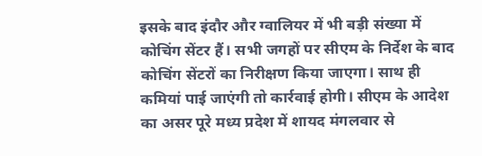इसके बाद इंदौर और ग्वालियर में भी बड़ी संख्या में कोचिंग सेंटर हैं। सभी जगहों पर सीएम के निर्देश के बाद कोचिंग सेंटरों का निरीक्षण किया जाएगा। साथ ही कमियां पाई जाएंगी तो कार्रवाई होगी। सीएम के आदेश का असर पूरे मध्य प्रदेश में शायद मंगलवार से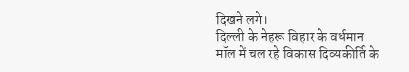दिखने लगे।
दिल्ली के नेहरू विहार के वर्धमान मॉल में चल रहे विकास दिव्यकीर्ति के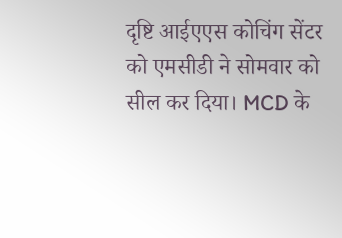दृष्टि आईएएस कोचिंग सेंटर को एमसीडी ने सोमवार को सील कर दिया। MCD के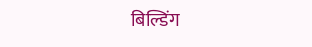बिल्डिंग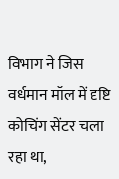विभाग ने जिस वर्धमान मॉल में दृष्टि कोचिंग सेंटर चला रहा था,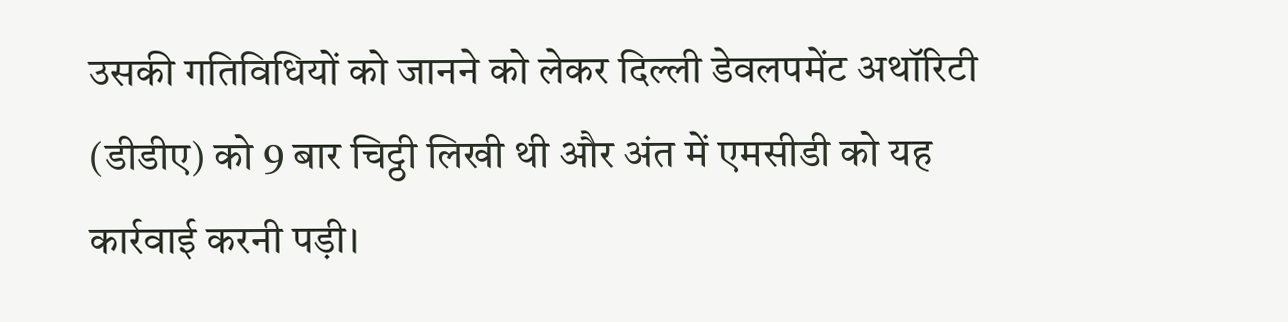उसकी गतिविधियों को जानने को लेकर दिल्ली डेवलपमेंट अथॉरिटी (डीडीए) को 9 बार चिट्ठी लिखी थी और अंत में एमसीडी को यह कार्रवाई करनी पड़ी।